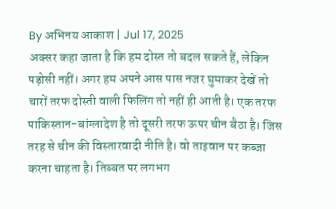By अभिनय आकाश | Jul 17, 2025
अक्सर कहा जाता है कि हम दोस्त तो बदल सकते हैं, लेकिन पड़ोसी नहीं। अगर हम अपने आस पास नजर घुमाकर देखें तो चारों तरफ दोस्ती वाली फिलिंग तो नहीं ही आती है। एक तरफ पाकिस्तान-बांग्लादेश है तो दूसरी तरफ ऊपर चीन बैठा है। जिस तरह से चीन की विस्तारवादी नीति है। वो ताइवान पर कब्जा करना चाहता है। तिब्बत पर लगभग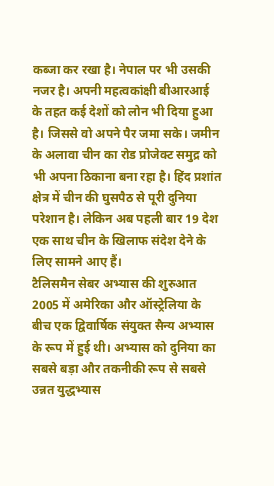कब्जा कर रखा है। नेपाल पर भी उसकी नजर है। अपनी महत्वकांक्षी बीआरआई के तहत कई देशों को लोन भी दिया हुआ है। जिससे वो अपने पैर जमा सके। जमीन के अलावा चीन का रोड प्रोजेक्ट समुद्र को भी अपना ठिकाना बना रहा है। हिंद प्रशांत क्षेत्र में चीन की घुसपैठ से पूरी दुनिया परेशान है। लेकिन अब पहली बार 19 देश एक साथ चीन के खिलाफ संदेश देने के लिए सामने आए हैं।
टैलिसमैन सेबर अभ्यास की शुरुआत 2005 में अमेरिका और ऑस्ट्रेलिया के बीच एक द्विवार्षिक संयुक्त सैन्य अभ्यास के रूप में हुई थी। अभ्यास को दुनिया का सबसे बड़ा और तकनीकी रूप से सबसे उन्नत युद्धभ्यास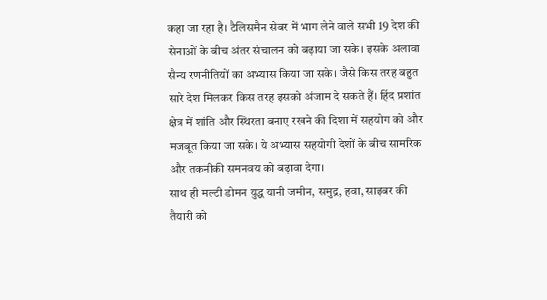कहा जा रहा है। टैलिसमैन सेबर में भाग लेने वाले सभी 19 देश की सेनाओं के बीच अंतर संचालन को बढ़ाया जा सके। इसके अलावा सैन्य रणनीतियों का अभ्यास किया जा सके। जैसे किस तरह बहुत सारे देश मिलकर किस तरह इसको अंजाम दे सकते हैं। हिंद प्रशांत क्षेत्र में शांति और स्थिरता बनाए रखने की दिशा में सहयोग को और मजबूत किया जा सके। ये अभ्यास सहयोगी देशों के बीच सामरिक और तकनीकी समनवय को बढ़ावा देगा।
साथ ही मल्टी डोमन युद्ध यानी जमीन, समुद्र, हवा, साइबर की तैयारी को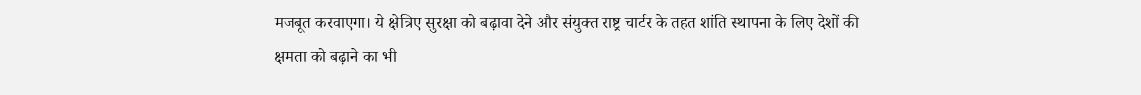मजबूत करवाएगा। ये क्षेत्रिए सुरक्षा को बढ़ावा देने और संयुक्त राष्ट्र चार्टर के तहत शांति स्थापना के लिए देशों की क्षमता को बढ़ाने का भी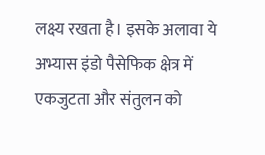लक्ष्य रखता है। इसके अलावा ये अभ्यास इंडो पैसेफिक क्षेत्र में एकजुटता और संतुलन को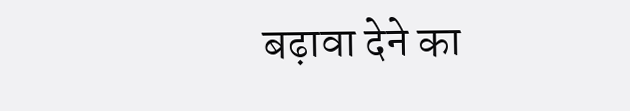बढ़ावा देने का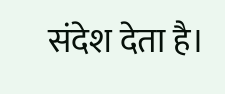संदेश देता है।